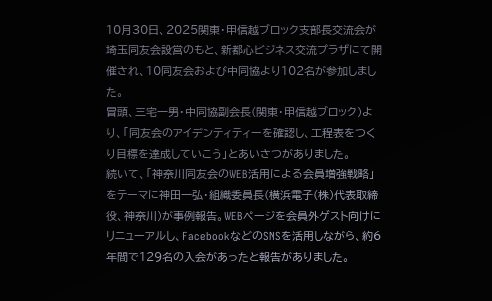10月30日、2025関東・甲信越ブロック支部長交流会が埼玉同友会設営のもと、新都心ビジネス交流プラザにて開催され、10同友会および中同協より102名が参加しました。
冒頭、三宅一男・中同協副会長(関東・甲信越ブロック)より、「同友会のアイデンティティーを確認し、工程表をつくり目標を達成していこう」とあいさつがありました。
続いて、「神奈川同友会のWEB活用による会員増強戦略」をテーマに神田一弘・組織委員長(横浜電子(株)代表取締役、神奈川)が事例報告。WEBページを会員外ゲスト向けにリニューアルし、FacebookなどのSNSを活用しながら、約6年間で129名の入会があったと報告がありました。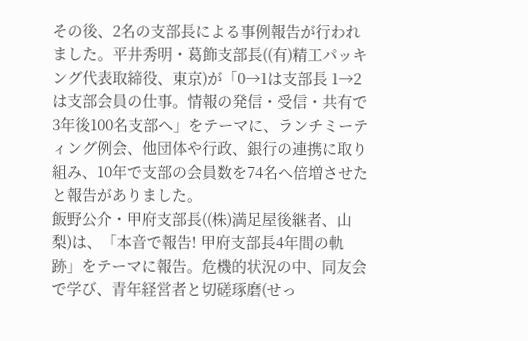その後、2名の支部長による事例報告が行われました。平井秀明・葛飾支部長((有)精工パッキング代表取締役、東京)が「0→1は支部長 1→2は支部会員の仕事。情報の発信・受信・共有で3年後100名支部へ」をテーマに、ランチミーティング例会、他団体や行政、銀行の連携に取り組み、10年で支部の会員数を74名へ倍増させたと報告がありました。
飯野公介・甲府支部長((株)満足屋後継者、山梨)は、「本音で報告! 甲府支部長4年間の軌跡」をテーマに報告。危機的状況の中、同友会で学び、青年経営者と切磋琢磨(せっ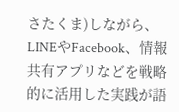さたくま)しながら、LINEやFacebook、情報共有アプリなどを戦略的に活用した実践が語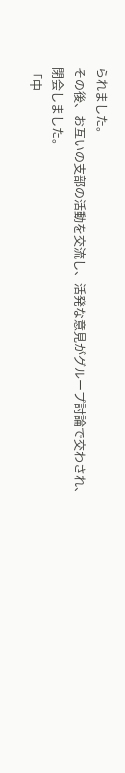られました。
その後、お互いの支部の活動を交流し、活発な意見がグループ討論で交わされ、閉会しました。
「中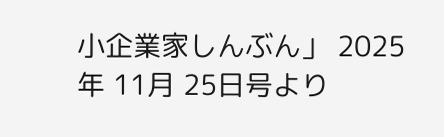小企業家しんぶん」 2025年 11月 25日号より